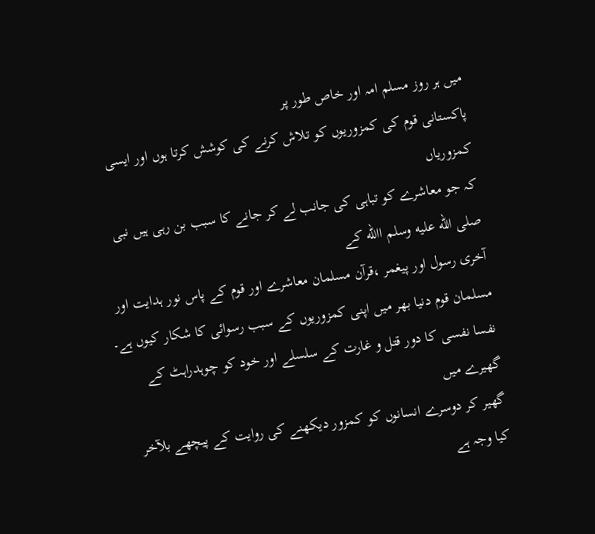میں ہر روز مسلم امہ اور خاص طور پر
پاکستانی قوم کی کمزوریوں کو تلاش کرنے کی کوشش کرتا ہوں اور ایسی کمزوریاں
کہ جو معاشرے کو تباہی کی جانب لے کر جانے کا سبب بن رہی ہیں نبی صلى الله عليه وسلم االله کے
آخری رسول اور پیغمر ،قرآن مسلمان معاشرے اور قوم کے پاس نور ہدایت اور
مسلمان قوم دنیا بھر میں اپنی کمزوریوں کے سبب رسوائی کا شکار کیوں ہے۔
نفسا نفسی کا دور قتل و غارت کے سلسلے اور خود کو چوہدراہٹ کے گھیرے میں
گھیر کر دوسرے انسانوں کو کمزور دیکھنے کی روایت کے پیچھے بلآخر کیا وجہ ہے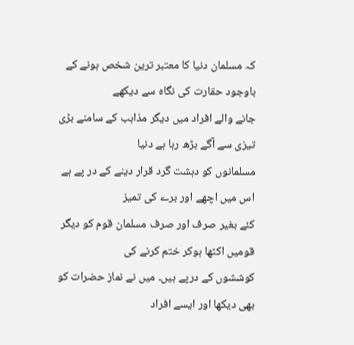کہ مسلمان دنیا کا معتبر ترین شخص ہونے کے باوجود حقارت کی نگاہ سے دیکھے
جانے والے افراد میں دیگر مذاہب کے سامنے بڑی تیزی سے آگے بڑھ رہا ہے دنیا
مسلمانوں کو دہشت گرد قرار دینے کے در پے ہے اس میں اچھے اور برے کی تمیز
کئے بغیر صرف اور صرف مسلمان قوم کو دیگر قومیں اکٹھا ہوکر ختم کرنے کی
کوششوں کے درپے ہیں۔ میں نے نماز حضرات کو بھی دیکھا اور ایسے افراد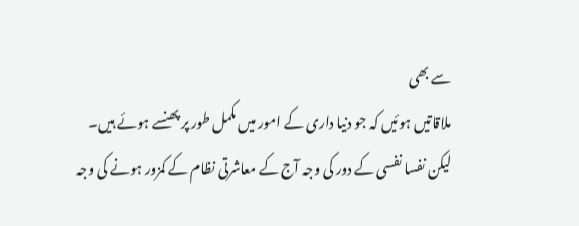سے بھی
ملاقاتیں ہوئیں کہ جو دنیا داری کے امور میں مکمل طور پر پھنسے ہوئے ہیں۔
لیکن نفسا نفسی کے دور کی وجہ آج کے معاشرتی نظام کے کمزور ہونے کی وجہ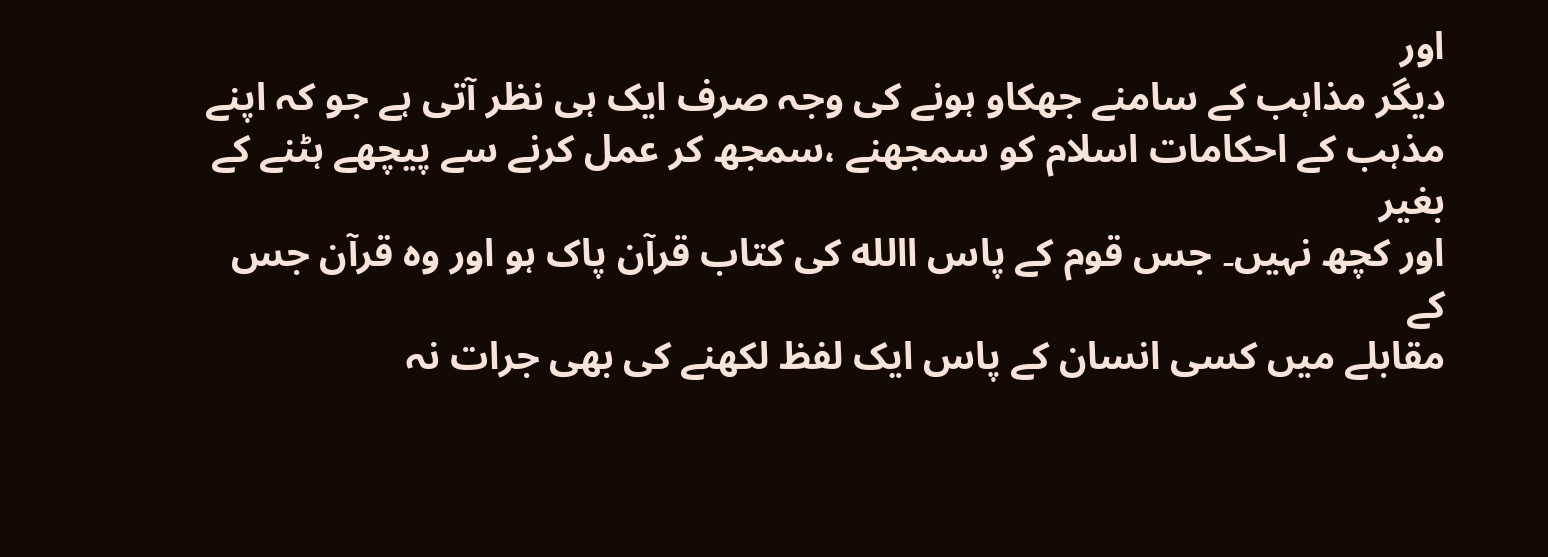اور
دیگر مذاہب کے سامنے جھکاو ہونے کی وجہ صرف ایک ہی نظر آتی ہے جو کہ اپنے
مذہب کے احکامات اسلام کو سمجھنے ،سمجھ کر عمل کرنے سے پیچھے ہٹنے کے بغیر
اور کچھ نہیں۔ جس قوم کے پاس االله کی کتاب قرآن پاک ہو اور وہ قرآن جس کے
مقابلے میں کسی انسان کے پاس ایک لفظ لکھنے کی بھی جرات نہ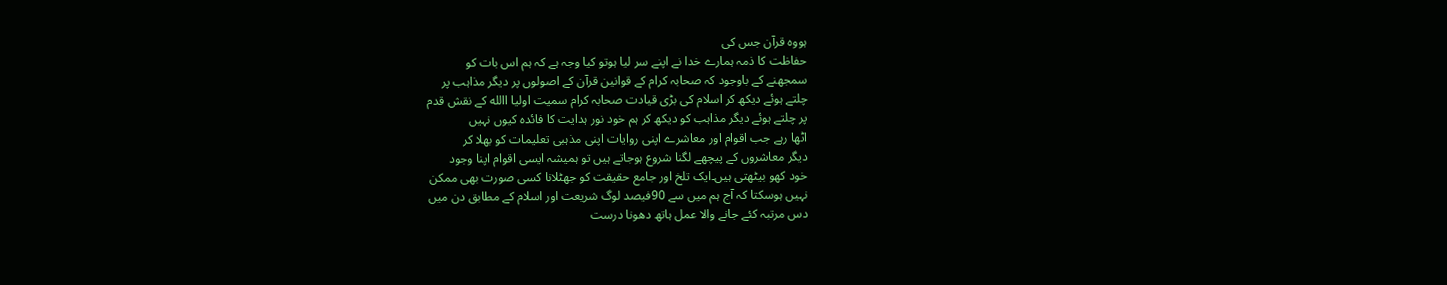ہووہ قرآن جس کی
حفاظت کا ذمہ ہمارے خدا نے اپنے سر لیا ہوتو کیا وجہ ہے کہ ہم اس بات کو
سمجھنے کے باوجود کہ صحابہ کرام کے قوانین قرآن کے اصولوں پر دیگر مذاہب پر
چلتے ہوئے دیکھ کر اسلام کی بڑی قیادت صحابہ کرام سمیت اولیا االله کے نقش قدم
پر چلتے ہوئے دیگر مذاہب کو دیکھ کر ہم خود نور ہدایت کا فائدہ کیوں نہیں
اٹھا رہے جب اقوام اور معاشرے اپنی روایات اپنی مذہبی تعلیمات کو بھلا کر
دیگر معاشروں کے پیچھے لگنا شروع ہوجاتے ہیں تو ہمیشہ ایسی اقوام اپنا وجود
خود کھو بیٹھتی ہیں۔ایک تلخ اور جامع حقیقت کو جھٹلانا کسی صورت بھی ممکن
نہیں ہوسکتا کہ آج ہم میں سے 90فیصد لوگ شریعت اور اسلام کے مطابق دن میں
دس مرتبہ کئے جانے والا عمل ہاتھ دھونا درست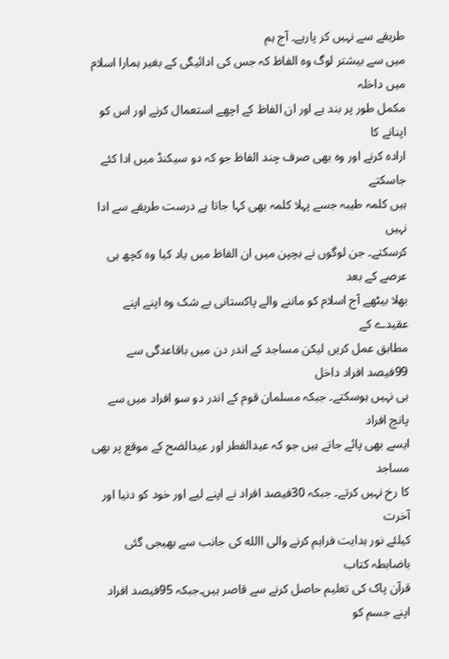طریقے سے نہیں کر پارہے۔ آج ہم
میں سے بیشتر لوگ وہ الفاظ کہ جس کی ادائیگی کے بغیر ہمارا اسلام میں داخلہ
مکمل طور پر بند ہے اور ان الفاظ کے اچھے استعمال کرنے اور اس کو اپنانے کا
ارادہ کرنے اور وہ بھی صرف چند الفاظ جو کہ دو سیکنڈ میں ادا کئے جاسکتے
ہیں کلمہ طیبہ جسے پہلا کلمہ بھی کہا جاتا ہے درست طریقے سے ادا نہیں
کرسکتے۔ جن لوگوں نے بچپن میں ان الفاظ میں یاد کیا وہ کچھ ہی عرصے کے بعد
بھلا بیٹھے آج اسلام کو ماننے والے پاکستانی بے شک وہ اپنے اپنے عقیدے کے
مطابق عمل کریں لیکن مساجد کے اندر دن میں باقاعدگی سے 99فیصد افراد داخل
ہی نہیں ہوسکتے۔ جبکہ مسلمان قوم کے اندر دو سو افراد میں سے پانچ افراد
ایسے بھی پائے جاتے ہیں جو کہ عیدالفطر اور عیدالضح کے موقع پر بھی مساجد
کا رخ نہیں کرتے۔ جبکہ 30فیصد افراد نے اپنے لیے اور خود کو دنیا اور آخرت
کیلئے نور ہدایت فراہم کرنے والی االله کی جانب سے بھیجی گئی باضابطہ کتاب
قرآن پاک کی تعلیم حاصل کرنے سے قاصر ہیں۔جبکہ 95فیصد افراد اپنے جسم کو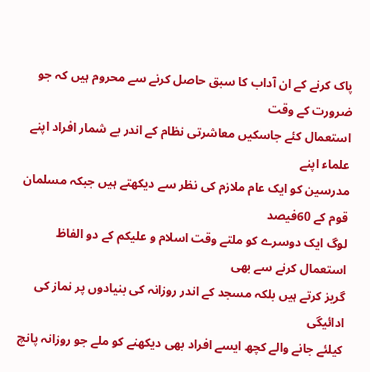پاک کرنے کے ان آداب کا سبق حاصل کرنے سے محروم ہیں کہ جو ضرورت کے وقت
استعمال کئے جاسکیں معاشرتی نظام کے اندر بے شمار افراد اپنے علماء اپنے
مدرسین کو ایک عام ملازم کی نظر سے دیکھتے ہیں جبکہ مسلمان قوم کے 60فیصد
لوگ ایک دوسرے کو ملتے وقت اسلام و علیکم کے دو الفاظ استعمال کرنے سے بھی
گریز کرتے ہیں بلکہ مسجد کے اندر روزانہ کی بنیادوں پر نماز کی ادائیگی
کیلئے جانے والے کچھ ایسے افراد بھی دیکھنے کو ملے جو روزانہ پانچ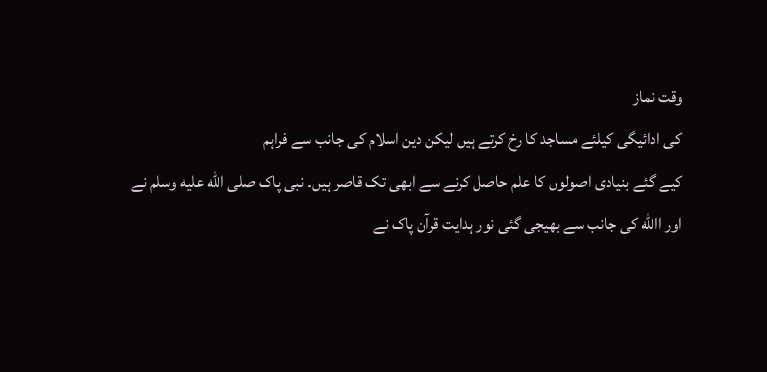وقت نماز
کی ادائیگی کیلئے مساجد کا رخ کرتے ہیں لیکن دین اسلام کی جانب سے فراہم
کیے گئے بنیادی اصولوں کا علم حاصل کرنے سے ابھی تک قاصر ہیں۔ نبی پاک صلى الله عليه وسلم نے
اور االله کی جانب سے بھیجی گئی نور ہدایت قرآن پاک نے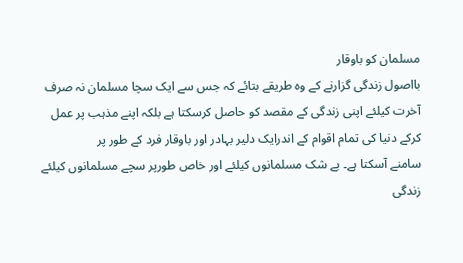مسلمان کو باوقار
بااصول زندگی گزارنے کے وہ طریقے بتائے کہ جس سے ایک سچا مسلمان نہ صرف
آخرت کیلئے اپنی زندگی کے مقصد کو حاصل کرسکتا ہے بلکہ اپنے مذہب پر عمل
کرکے دنیا کی تمام اقوام کے اندرایک دلیر بہادر اور باوقار فرد کے طور پر
سامنے آسکتا ہے۔ بے شک مسلمانوں کیلئے اور خاص طورپر سچے مسلمانوں کیلئے
زندگی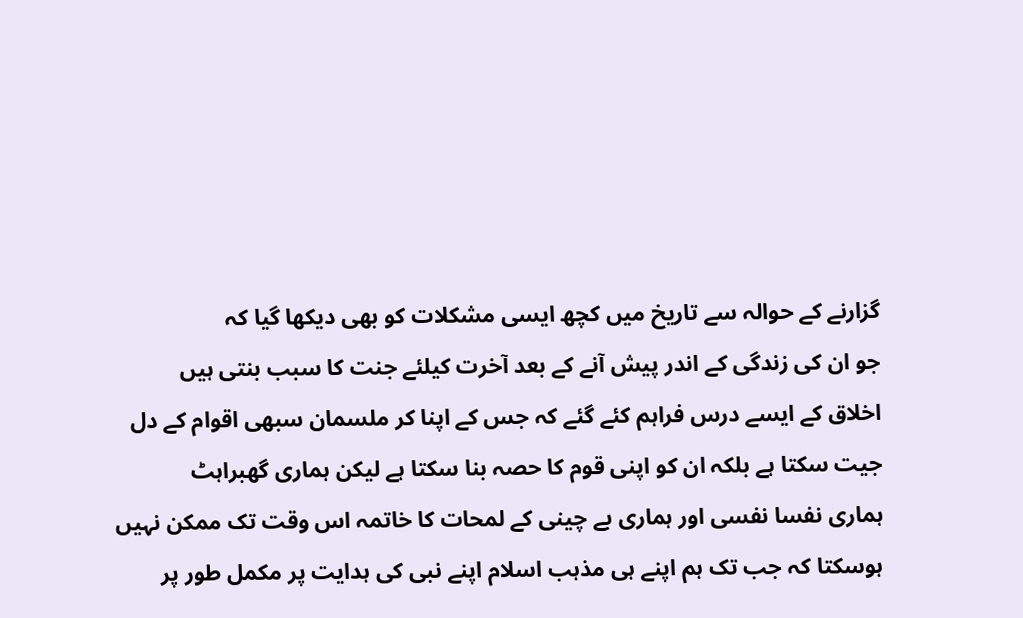گزارنے کے حوالہ سے تاریخ میں کچھ ایسی مشکلات کو بھی دیکھا گیا کہ
جو ان کی زندگی کے اندر پیش آنے کے بعد آخرت کیلئے جنت کا سبب بنتی ہیں
اخلاق کے ایسے درس فراہم کئے گئے کہ جس کے اپنا کر ملسمان سبھی اقوام کے دل
جیت سکتا ہے بلکہ ان کو اپنی قوم کا حصہ بنا سکتا ہے لیکن ہماری گھبراہٹ
ہماری نفسا نفسی اور ہماری بے چینی کے لمحات کا خاتمہ اس وقت تک ممکن نہیں
ہوسکتا کہ جب تک ہم اپنے ہی مذہب اسلام اپنے نبی کی ہدایت پر مکمل طور پر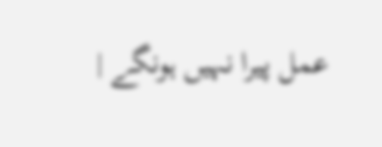عمل پیرا نہیں ہونگے |